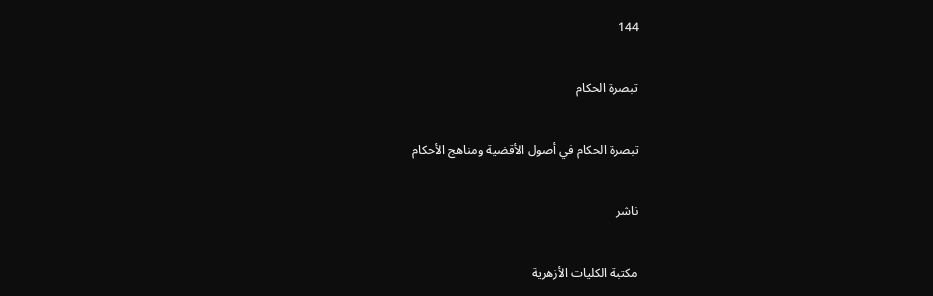144

تبصرة الحكام

تبصرة الحكام في أصول الأقضية ومناهج الأحكام

ناشر

مكتبة الكليات الأزهرية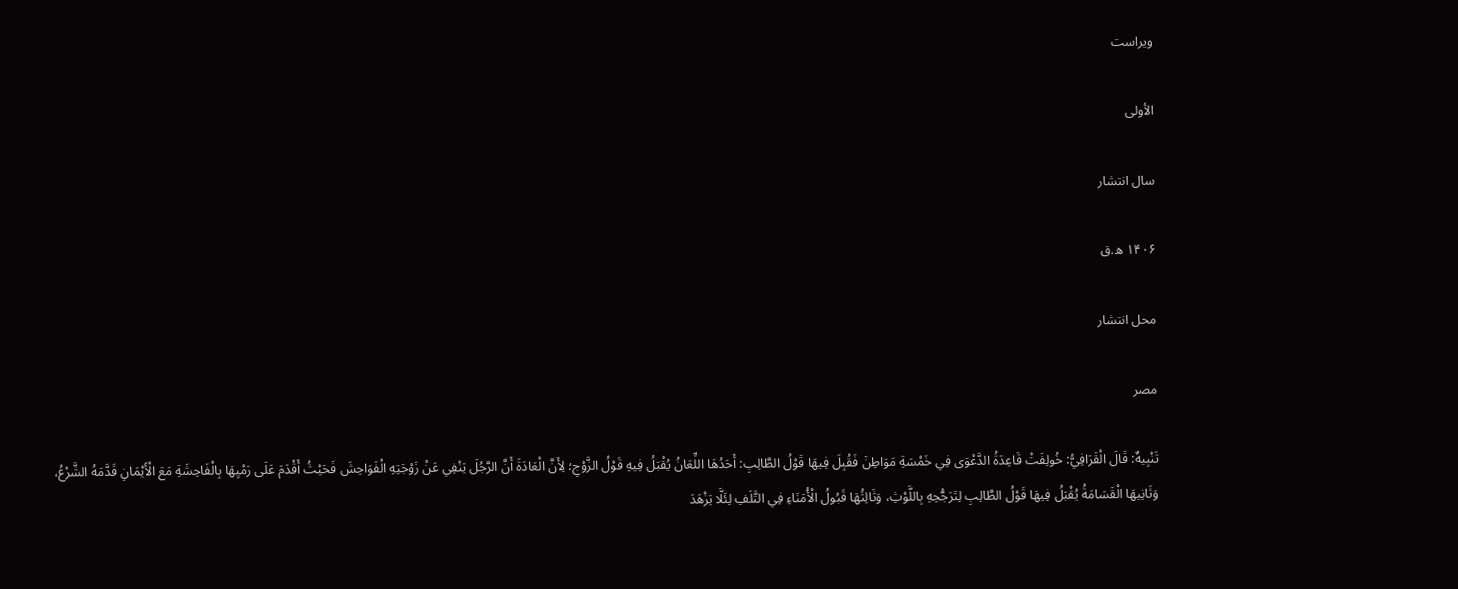ویراست

الأولى

سال انتشار

۱۴۰۶ ه.ق

محل انتشار

مصر

تَنْبِيهٌ: قَالَ الْقَرَافِيُّ: خُولِفَتْ قَاعِدَةُ الدَّعْوَى فِي خَمْسَةِ مَوَاطِنَ فَقُبِلَ فِيهَا قَوْلُ الطَّالِبِ: أَحَدُهَا اللِّعَانُ يُقْبَلُ فِيهِ قَوْلُ الزَّوْجِ؛ لِأَنَّ الْعَادَةَ أَنَّ الرَّجُلَ يَنْفِي عَنْ زَوْجَتِهِ الْفَوَاحِشَ فَحَيْثُ أَقْدَمَ عَلَى رَمْيِهَا بِالْفَاحِشَةِ مَعَ الْأَيْمَانِ قَدَّمَهُ الشَّرْعُ، وَثَانِيهَا الْقَسَامَةُ يُقْبَلُ فِيهَا قَوْلُ الطَّالِبِ لِتَرَجُّحِهِ بِاللَّوْثِ، وَثَالِثُهَا قَبُولُ الْأُمَنَاءِ فِي التَّلَفِ لِئَلَّا يَزْهَدَ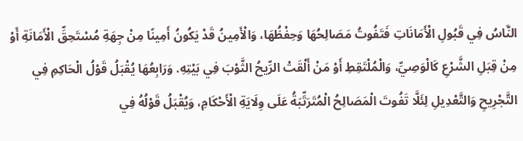النَّاسُ فِي قَبُولِ الْأَمَانَاتِ فَتَفُوتُ مَصَالِحُهَا وَحِفْظُهَا، وَالْأَمِينُ قَدْ يَكُونُ أَمِينًا مِنْ جِهَةِ مُسْتَحِقِّ الْأَمَانَةِ أَوْ مِنْ قِبَلِ الشَّرْعِ كَالْوَصِيِّ، وَالْمُلْتَقِطِ أَوْ مَنْ أَلْقَتْ الرِّيحُ الثَّوْبَ فِي بَيْتِهِ. وَرَابِعُهَا يُقْبَلُ قَوْلُ الْحَاكِمِ فِي التَّجْرِيحِ وَالتَّعْدِيلِ لِئَلَّا تَفُوتَ الْمَصَالِحُ الْمُتَرَتِّبَةُ عَلَى وِلَايَةِ الْأَحْكَامِ، وَيُقْبَلُ قَوْلُهُ فِي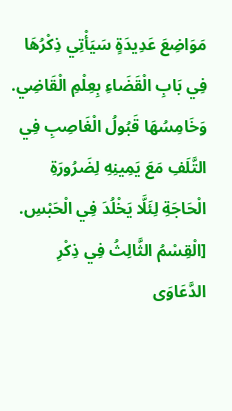مَوَاضِعَ عَدِيدَةٍ سَيَأْتِي ذِكْرُهَا فِي بَابِ الْقَضَاءِ بِعِلْمِ الْقَاضِي. وَخَامِسُهَا قَبُولُ الْغَاصِبِ فِي التَّلَفِ مَعَ يَمِينِهِ لِضَرُورَةِ الْحَاجَةِ لِئَلَّا يَخْلُدَ فِي الْحَبْسِ.
[الْقِسْمُ الثَّالِثُ فِي ذِكْرِ الدَّعَاوَى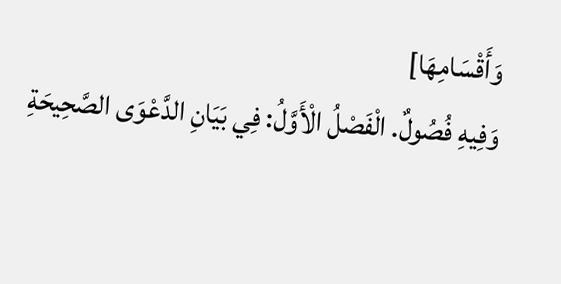وَأَقْسَامِهَا]
وَفِيهِ فُصُولٌ. الْفَصْلُ الْأَوَّلُ: فِي بَيَانِ الدَّعْوَى الصَّحِيحَةِ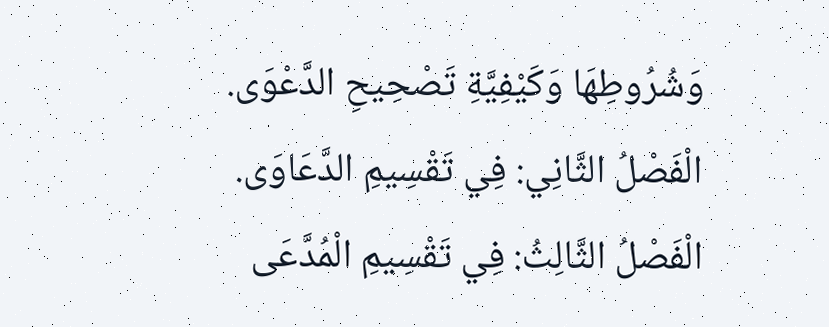وَشُرُوطِهَا وَكَيْفِيَّةِ تَصْحِيحِ الدَّعْوَى.
الْفَصْلُ الثَّانِي: فِي تَقْسِيمِ الدَّعَاوَى.
الْفَصْلُ الثَّالِثُ: فِي تَقْسِيمِ الْمُدَّعَى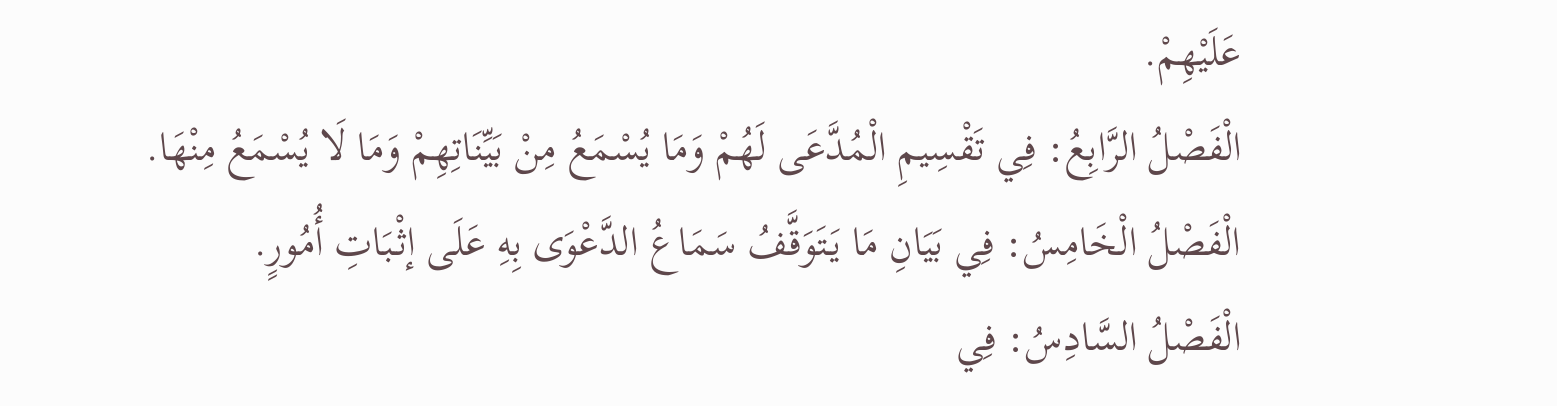عَلَيْهِمْ.
الْفَصْلُ الرَّابِعُ: فِي تَقْسِيمِ الْمُدَّعَى لَهُمْ وَمَا يُسْمَعُ مِنْ بَيِّنَاتِهِمْ وَمَا لَا يُسْمَعُ مِنْهَا.
الْفَصْلُ الْخَامِسُ: فِي بَيَانِ مَا يَتَوَقَّفُ سَمَاعُ الدَّعْوَى بِهِ عَلَى إثْبَاتِ أُمُورٍ.
الْفَصْلُ السَّادِسُ: فِي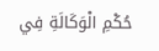حُكْمِ الْوَكَالَةِ فِي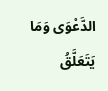الدَّعْوَى وَمَا يَتَعَلَّقُ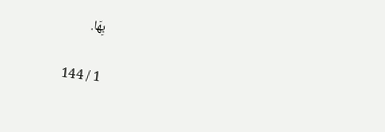بِهَا.

1 / 144